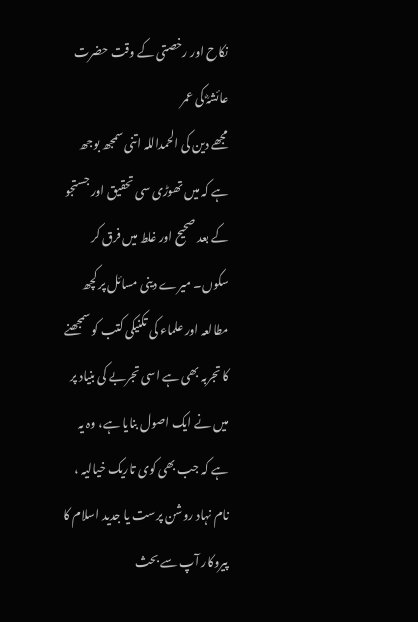نکاح اور رخصتی کے وقت حضرت عائشہؓ کی عمر
مجھے دین کی الحمداللہ اتنی سمجھ بوجھ ہے کہ میں تھوڑی سی تحقیق اور جستجو کے بعد صحیح اور غلط میں فرق کر سکوں۔ میرے دینی مسائل پر کچھ مطالعہ اور علماء کی تکنیکی کتب کو سمجھنے کا تجربہ بھی ہے اسی تجربے کی بنیاد پر میں نے ایک اصول بنایا ہے، وہ یہ ہے کہ جب بھی کوی تاریک خیالیہ ، نام نہاد روشن پرست یا جدید اسلام کا پیروکار آپ سے بحث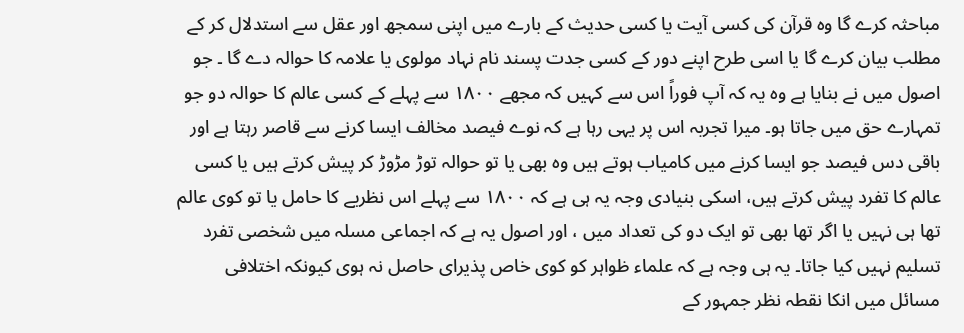مباحثہ کرے گا وہ قرآن کی کسی آیت یا کسی حدیث کے بارے میں اپنی سمجھ اور عقل سے استدلال کر کے مطلب بیان کرے گا یا اسی طرح اپنے دور کے کسی جدت پسند نام نہاد مولوی یا علامہ کا حوالہ دے گا ۔ جو اصول میں نے بنایا ہے وہ یہ کہ آپ فوراً اس سے کہیں کہ مجھے ۱۸۰۰ سے پہلے کے کسی عالم کا حوالہ دو جو تمہارے حق میں جاتا ہو۔ میرا تجربہ اس پر یہی رہا ہے کہ نوے فیصد مخالف ایسا کرنے سے قاصر رہتا ہے اور باقی دس فیصد جو ایسا کرنے میں کامیاب ہوتے ہیں وہ بھی یا تو حوالہ توڑ مڑوڑ کر پیش کرتے ہیں یا کسی عالم کا تفرد پیش کرتے ہیں، اسکی بنیادی وجہ یہ ہی ہے کہ ۱۸۰۰ سے پہلے اس نظریے کا حامل یا تو کوی عالم تھا ہی نہیں یا اگر تھا بھی تو ایک دو کی تعداد میں ، اور اصول یہ ہے کہ اجماعی مسلہ میں شخصی تفرد تسلیم نہیں کیا جاتا۔ یہ ہی وجہ ہے کہ علماء ظواہر کو کوی خاص پذیرای حاصل نہ ہوی کیونکہ اختلافی مسائل میں انکا نقطہ نظر جمہور کے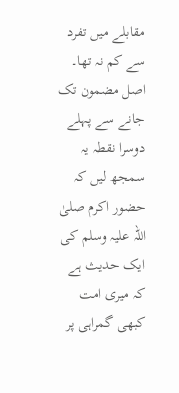مقابلے میں تفرد سے کم نہ تھا۔
اصل مضمون تک جانے سے پہلے دوسرا نقطہ یہ سمجھ لیں کہ حضور اکرم صلیٰ اللہ علیہ وسلم کی ایک حدیث ہے کہ میری امت کبھی گمراہی پر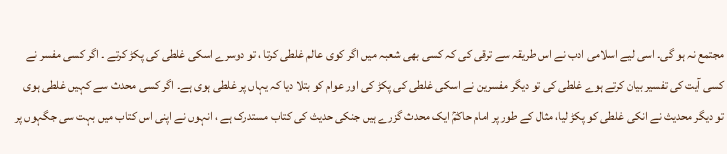مجتمع نہ ہو گی۔ اسی لیے اسلامی ادب نے اس طریقہ سے ترقی کی کہ کسی بھی شعبہ میں اگر کوی عالم غلطی کرتا ، تو دوسرے اسکی غلطی کی پکڑ کرتے ۔ اگر کسی مفسر نے کسی آیت کی تفسیر بیان کرتے ہوے غلطی کی تو دیگر مفسرین نے اسکی غلطی کی پکڑ کی اور عوام کو بتلا دیا کہ یہاں پر غلطی ہوی ہے۔ اگر کسی محدث سے کہیں غلطی ہوی تو دیگر محدیث نے انکی غلطی کو پکڑ لیا، مثال کے طور پر امام حاکمؒ ایک محدث گزرے ہیں جنکی حدیث کی کتاب مستدرک ہے ، انہوں نے اپنی اس کتاب میں بہت سی جگہوں پر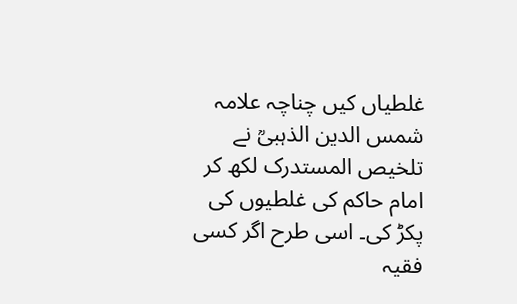غلطیاں کیں چناچہ علامہ شمس الدین الذہبیؒ نے تلخیص المستدرک لکھ کر امام حاکم کی غلطیوں کی پکڑ کی۔ اسی طرح اگر کسی فقیہ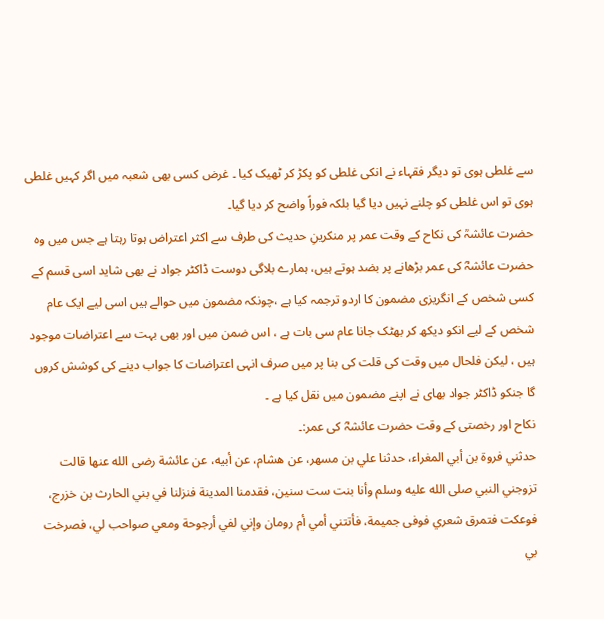سے غلطی ہوی تو دیگر فقہاء نے انکی غلطی کو پکڑ کر ٹھیک کیا ۔ غرض کسی بھی شعبہ میں اگر کہیں غلطی ہوی تو اس غلطی کو چلنے نہیں دیا گیا بلکہ فوراً واضح کر دیا گیا۔
حضرت عائشہؒ کی نکاح کے وقت عمر پر منکرینِ حدیث کی طرف سے اکثر اعتراض ہوتا رہتا ہے جس میں وہ حضرت عائشہؓ کی عمر بڑھانے پر بضد ہوتے ہیں، ہمارے بلاگی دوست ڈاکٹر جواد نے بھی شاید اسی قسم کے کسی شخص کے انگریزی مضمون کا اردو ترجمہ کیا ہے ،چونکہ مضمون میں حوالے ہیں اسی لیے ایک عام شخص کے لیے انکو دیکھ کر بھٹک جانا عام سی بات ہے ، اس ضمن میں اور بھی بہت سے اعتراضات موجود ہیں ، لیکن فلحال میں وقت کی قلت کی بنا پر میں صرف انہی اعتراضات کا جواب دینے کی کوشش کروں گا جنکو ڈاکٹر جواد بھای نے اپنے مضمون میں نقل کیا ہے ۔
نکاح اور رخصتی کے وقت حضرت عائشہؓ کی عمر:۔
حدثني فروة بن أبي المغراء، حدثنا علي بن مسهر، عن هشام، عن أبيه، عن عائشة رضى الله عنها قالت تزوجني النبي صلى الله عليه وسلم وأنا بنت ست سنين، فقدمنا المدينة فنزلنا في بني الحارث بن خزرج، فوعكت فتمرق شعري فوفى جميمة، فأتتني أمي أم رومان وإني لفي أرجوحة ومعي صواحب لي، فصرخت بي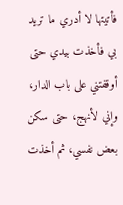فأتيتها لا أدري ما تريد بي فأخذت بيدي حتى أوقفتني على باب الدار، وإني لأنهج، حتى سكن بعض نفسي، ثم أخذت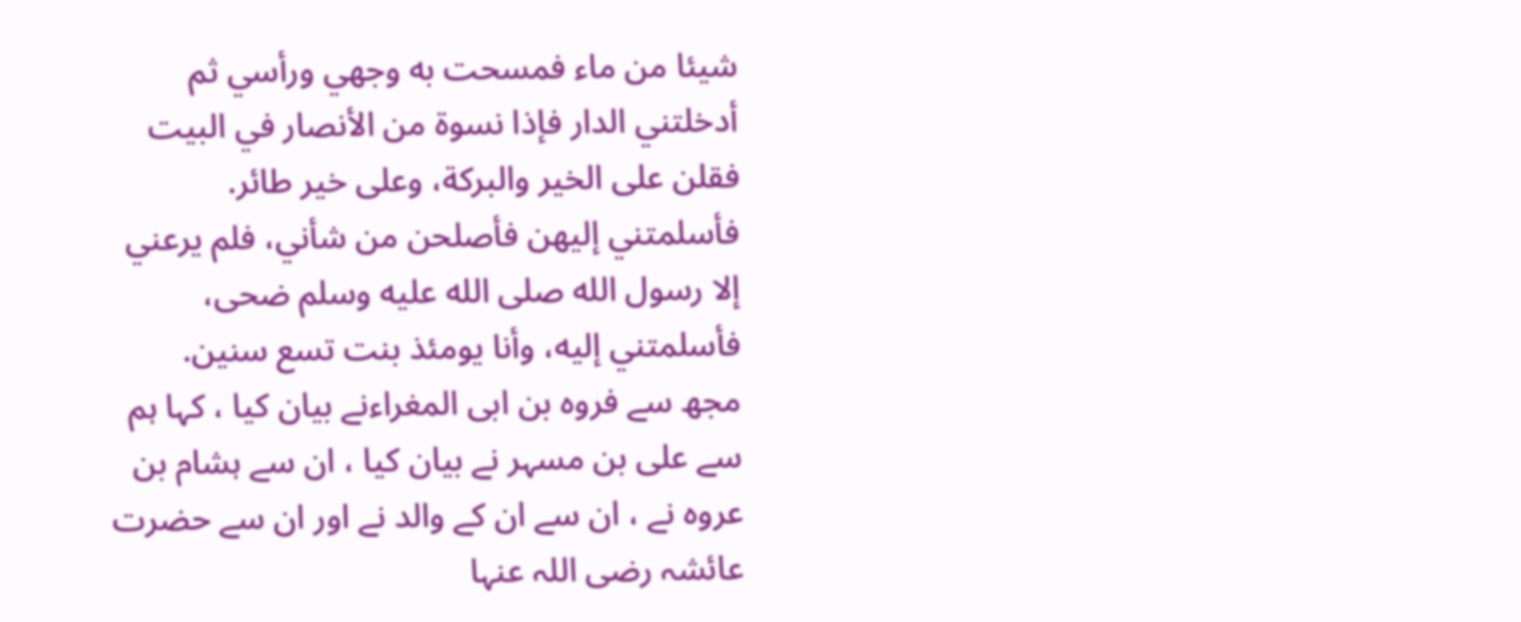شيئا من ماء فمسحت به وجهي ورأسي ثم أدخلتني الدار فإذا نسوة من الأنصار في البيت فقلن على الخير والبركة، وعلى خير طائر. فأسلمتني إليهن فأصلحن من شأني، فلم يرعني إلا رسول الله صلى الله عليه وسلم ضحى، فأسلمتني إليه، وأنا يومئذ بنت تسع سنين.
مجھ سے فروہ بن ابی المغراءنے بیان کیا ، کہا ہم سے علی بن مسہر نے بیان کیا ، ان سے ہشام بن عروہ نے ، ان سے ان کے والد نے اور ان سے حضرت عائشہ رضی اللہ عنہا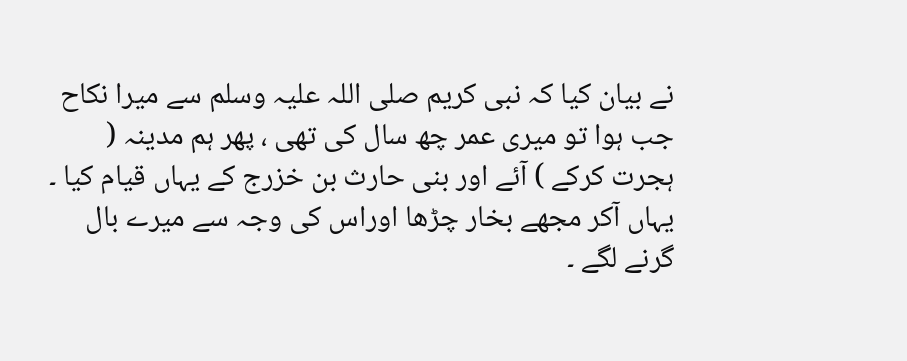نے بیان کیا کہ نبی کریم صلی اللہ علیہ وسلم سے میرا نکاح جب ہوا تو میری عمر چھ سال کی تھی ، پھر ہم مدینہ ( ہجرت کرکے ) آئے اور بنی حارث بن خزرج کے یہاں قیام کیا ۔ یہاں آکر مجھے بخار چڑھا اوراس کی وجہ سے میرے بال گرنے لگے ۔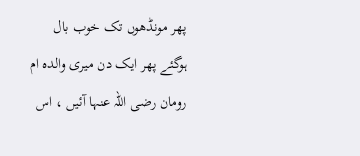پھر مونڈھوں تک خوب بال ہوگئے پھر ایک دن میری والدہ ام رومان رضی اللہ عنہا آئیں ، اس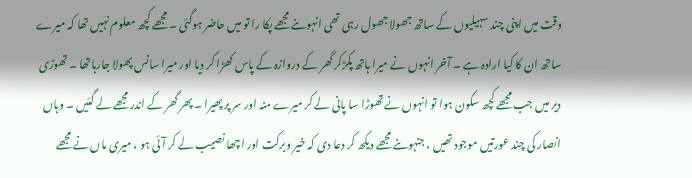وقت میں اپنی چند سہیلیوں کے ساتھ جھولا جھول رہی تھی انہوںنے مجھے پکا را تو میں حاضر ہوگئی ۔ مجھے کچھ معلوم نہیں تھا کہ میرے ساتھ ان کا کیا ارادہ ہے ۔ آخر انہوں نے میرا ہاتھ پکڑکر گھر کے دروازہ کے پاس کھڑا کر دیا اور میرا سانس پھولا جارہاتھا ۔ تھوڑی دیر میں جب مجھے کچھ سکون ہوا تو انہوں نے تھوڑا سا پانی لے کر میرے منہ اور سر پر پھیرا ۔ پھر گھر کے اندر مجھے لے گئیں ۔ وہاں انصار کی چند عورتیں موجود تھیں ، جنہوںنے مجھے دیکھ کر دعا دی کہ خیر وبرکت اور اچھا نصیب لے کر آئی ہو ، میری ماں نے مجھے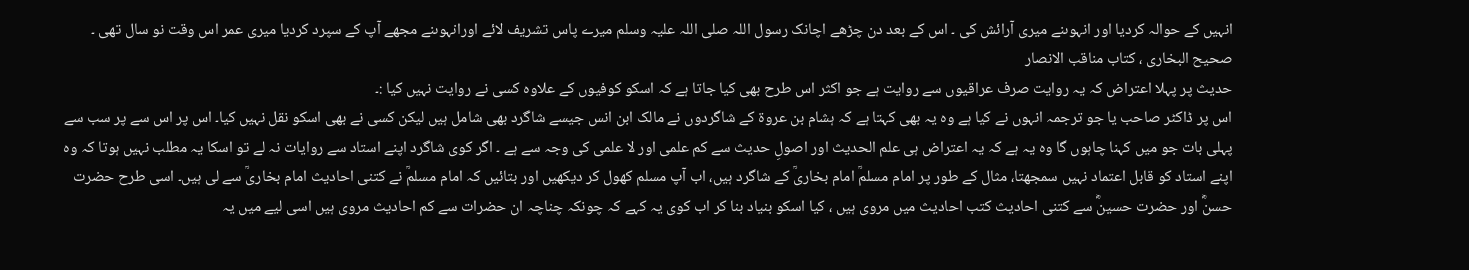انہیں کے حوالہ کردیا اور انہوںنے میری آرائش کی ۔ اس کے بعد دن چڑھے اچانک رسول اللہ صلی اللہ علیہ وسلم میرے پاس تشریف لائے اورانہوںنے مجھے آپ کے سپرد کردیا میری عمر اس وقت نو سال تھی ۔
صحیح البخاری ، کتاب مناقب الانصار
حدیث پر پہلا اعتراض کہ یہ روایت صرف عراقیوں سے روایت ہے جو اکثر اس طرح بھی کیا جاتا ہے کہ اسکو کوفیوں کے علاوہ کسی نے روایت نہیں کیا :۔
اس پر ڈاکٹر صاحب یا جو ترجمہ انہوں نے کیا ہے وہ یہ بھی کہتا ہے کہ ہشام بن عروۃ کے شاگردوں نے مالک ابن انس جیسے شاگرد بھی شامل ہیں لیکن کسی نے بھی اسکو نقل نہیں کیا۔ اس پر اس سے پر سب سے پہلی بات جو میں کہنا چاہوں گا وہ یہ ہے کہ یہ اعتراض ہی علم الحدیث اور اصولِ حدیث سے کم علمی اور لا علمی کی وجہ سے ہے ۔ اگر کوی شاگرد اپنے استاد سے روایات نہ لے تو اسکا یہ مطلب نہیں ہوتا کہ وہ اپنے استاد کو قابل اعتماد نہیں سمجھتا، مثال کے طور پر امام مسلمؒ امام بخاریؒ کے شاگرد ہیں، اب آپ مسلم کھول کر دیکھیں اور بتائیں کہ امام مسلمؒ نے کتنی احادیث امام بخاریؒ سے لی ہیں۔ اسی طرح حضرت حسنؓ اور حضرت حسینؓ سے کتنی احادیث کتب احادیث میں مروی ہیں ، کیا اسکو بنیاد بنا کر اب کوی یہ کہے کہ چونکہ چناچہ ان حضرات سے کم احادیث مروی ہیں اسی لیے میں یہ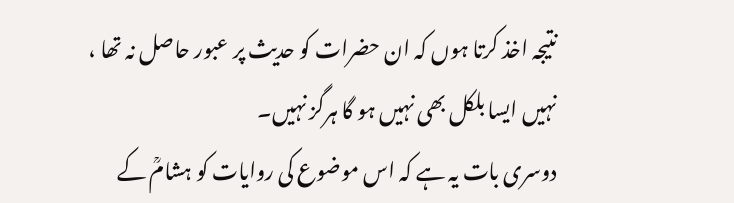نتیجہ اخذ کرتا ہوں کہ ان حضرات کو حدیث پر عبور حاصل نہ تھا ، نہیں ایسا بلکل بھی نہیں ہو گا ہرگز نہیں۔
دوسری بات یہ ہے کہ اس موضوع کی روایات کو ہشامؒ کے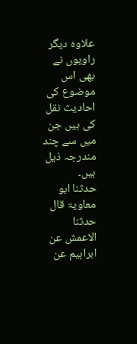علاوہ دیگر راویوں نے بھی اس موضوع کی احادیث نقل کی ہیں جن میں سے چند مندرجہ ذیل ہیں۔
حدثنا ابو معاویۃ قال حدثنا الاعمش عن ابراہیم عن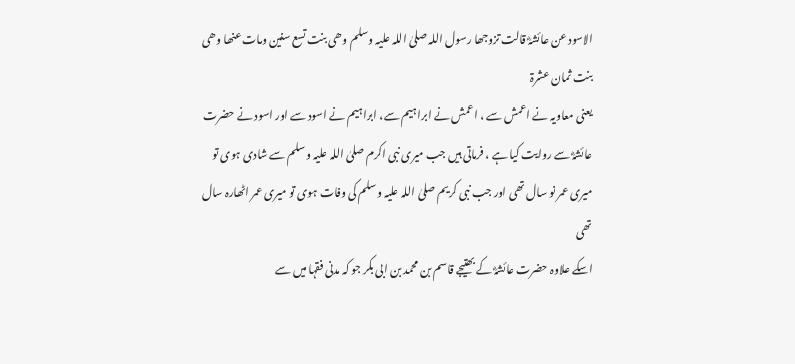الاسود عن عائشہؓ قالت تزوجھا رسول اللہ صلیٰ اللہ علیہ وسلم وھی بنت تسع سنین ومات عنھا وھی بنت ثمان عشرۃ
یعنی معاویہ نے اعمش سے ، اعمش نے ابراہیم سے، ابراہیم نے اسود سے اور اسود نے حضرت عائشہؓ سے روایت کیا ہے ، فرماتی ہیں جب میری نبی اکرم صلیٰ اللہ علیہ وسلم سے شادی ہوی تو میری عمر نو سال تھی اور جب نبی کریم صلیٰ اللہ علیہ وسلم کی وفات ہوی تو میری عمر اٹھارہ سال تھی
اسکے علاوہ حضرت عائشہؓ کے بھتیجے قاسم بن محمد بن ابی بکر جو کہ مدنی فقہا میں سے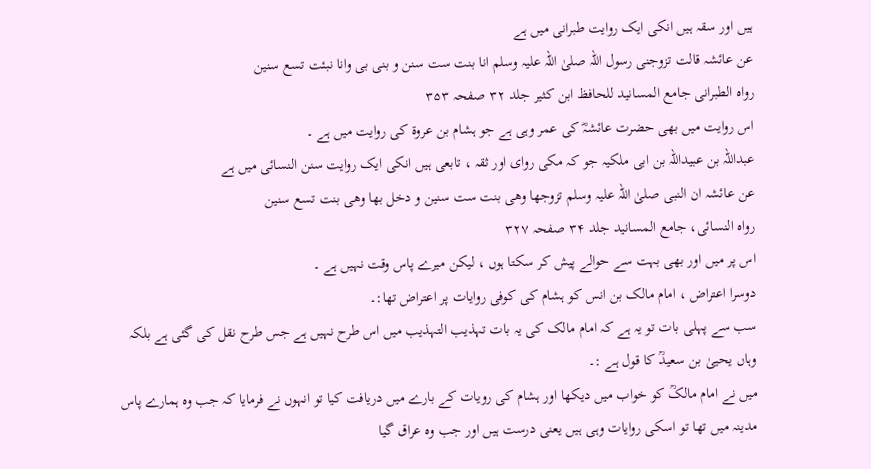ہیں اور سقہ ہیں انکی ایک روایت طبرانی میں ہے
عن عائشہ قالت تزوجنی رسول اللہ صلیٰ اللہ علیہ وسلم انا بنت ست سنن و بنی بی وانا نبئت تسع سنین
رواہ الطبرانی جامع المسانید للحافظ ابن کثیر جلد ۳۲ صفحہ ۳۵۳
اس روایت میں بھی حضرت عائشہؓ کی عمر وہی ہے جو ہشام بن عروۃ کی روایت میں ہے ۔
عبداللہ بن عبیداللہ بن ابی ملکیہ جو کہ مکی روای اور ثقہ ، تابعی ہیں انکی ایک روایت سنن النسائی میں ہے
عن عائشہ ان النبی صلیٰ اللہ علیہ وسلم تزوجھا وھی بنت ست سنین و دخل بھا وھی بنت تسع سنین
رواہ النسائی، جامع المسانید جلد ۳۴ صفحہ ۳۲۷
اس پر میں اور بھی بہت سے حوالے پیش کر سکتا ہوں ، لیکن میرے پاس وقت نہیں ہے ۔
دوسرا اعتراض ، امام مالک بن انس کو ہشام کی کوفی روایات پر اعتراض تھا:۔
سب سے پہلی بات تو یہ ہے کہ امام مالک کی یہ بات تہذیب التہذیب میں اس طرح نہیں ہے جس طرح نقل کی گئی ہے بلکہ وہاں یحییٰ بن سعیدؒ کا قول ہے :۔
میں نے امام مالکؒ کو خواب میں دیکھا اور ہشام کی رویات کے بارے میں دریافت کیا تو انہوں نے فرمایا کہ جب وہ ہمارے پاس مدینہ میں تھا تو اسکی روایات وہی ہیں یعنی درست ہیں اور جب وہ عراق گیا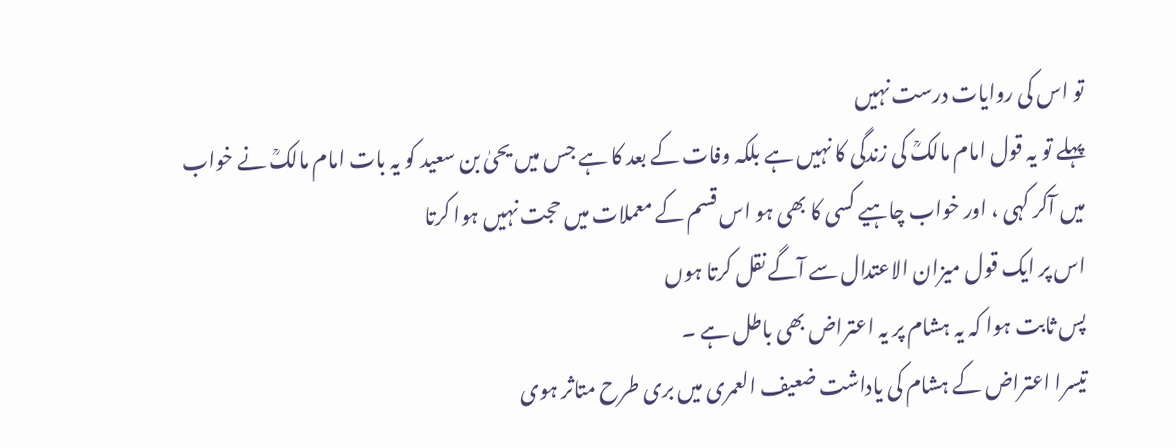تو اس کی روایات درست نہیں
پہلے تو یہ قول امام مالکؒ کی زندگی کا نہیں ہے بلکہ وفات کے بعد کا ہے جس میں یحیٰ بن سعید کو یہ بات امام مالکؒ نے خواب میں آکر کہی ، اور خواب چاہیے کسی کا بھی ہو اس قسم کے معملات میں حجت نہیں ہوا کرتا
اس پر ایک قول میزان الاعتدال سے آگے نقل کرتا ہوں
پس ثابت ہوا کہ یہ ہشام پر یہ اعتراض بھی باطل ہے ۔
تیسرا اعتراض کے ہشام کی یاداشت ضعیف العمری میں بری طرح متاثر ہوی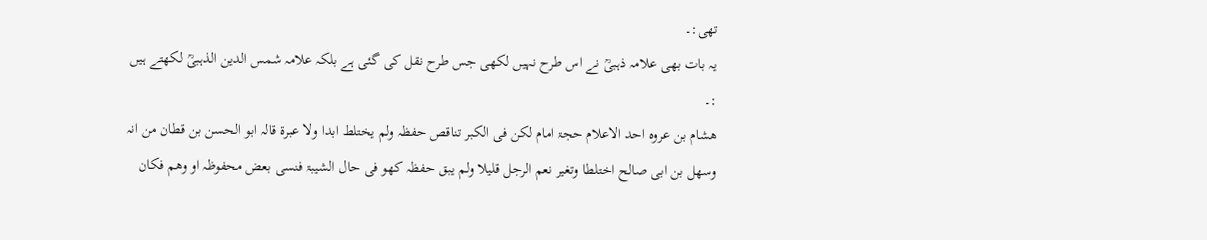تھی:۔
یہ بات بھی علامہ ذہبیؒ نے اس طرح نہیں لکھی جس طرح نقل کی گئی ہے بلکہ علامہ شمس الدین الذہبیؒ لکھتے ہیں :۔
ھشام بن عروہ احد الاعلام حجۃ امام لکن فی الکبر تناقص حفظہ ولم یختلط ابدا ولا عبرۃ قالہ ابو الحسن بن قطان من انہ وسھل بن ابی صالح اختلطا وتغیر نعم الرجل قلیلا ولم یبق حفظہ کھو فی حال الشیبۃ فنسی بعض محفوظہ او وھم فکان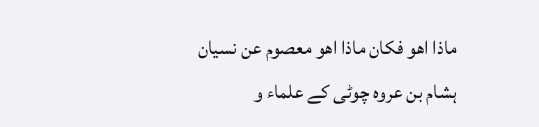ماذا اھو فکان ماذا اھو معصوم عن نسیان
ہشام بن عروہ چوٹی کے علماء و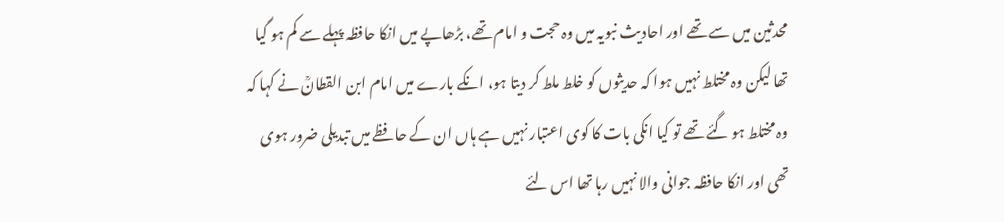محدثین میں سے تھے اور احادیث نبویہ میں وہ حجت و امام تھے، بڑھاپے میں انکا حافظہ پہلے سے کم ہو گیا تھا لیکن وہ مختلط نہیں ہوا کہ حدیثوں کو خلط ملط کر دیتا ہو، انکے بارے میں امام ابن القطانؒ نے کہا کہ وہ مختلط ہو گئے تھے تو کیا انکی بات کا کوی اعتبار نہیں ہے ہاں ان کے حافظے میں تبدیلی ضرور ہوی تھی اور انکا حافظہ جوانی والا نہیں رہا تھا اس لئے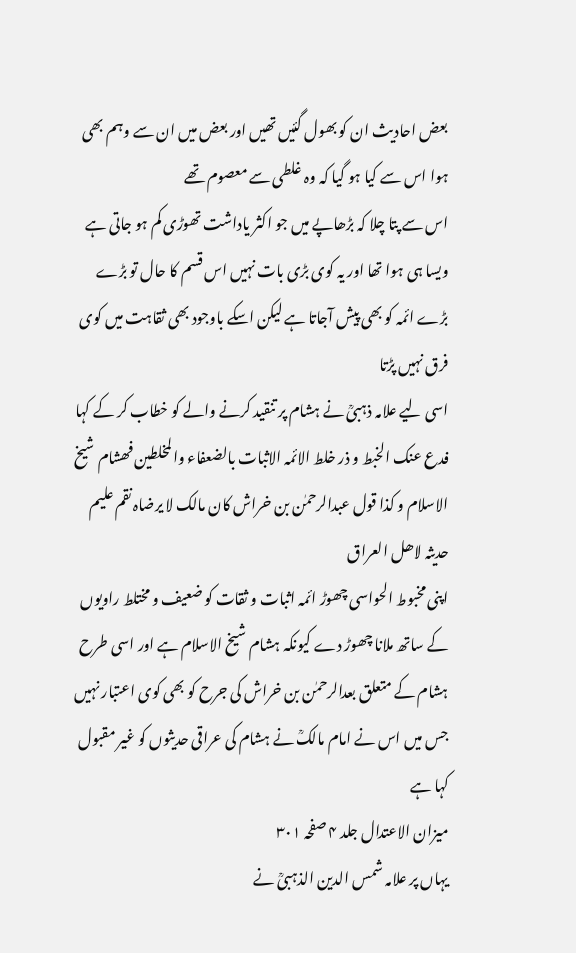بعض احادیث ان کو بھول گئیں تھیں اور بعض میں ان سے وہم بھی ہوا اس سے کیا ہو گیا کہ وہ غلطی سے معصوم تھے
اس سے پتا چلا کہ بڑھاپے میں جو اکثر یاداشت تھوڑی کم ہو جاتی ہے ویسا ہی ہوا تھا اور یہ کوی بڑی بات نہیں اس قسم کا حال تو بڑے بڑے ائمہ کو بھی پیش آجاتا ہے لیکن اسکے باوجود بھی ثقاہت میں کوی فرق نہیں پڑتا
اسی لیے علامہ ذہبیؒ نے ہشام پر تنقید کرنے والے کو خطاب کر کے کہا
فدع عنک الخبط و ذر خلط الائمہ الاثبات بالضعفاء والمخلطین فھشام شیخ الاسلام و کذا قول عبدالرحمٰن بن خراش کان مالک لا یرضاہ نقم علیم حدیثہ لاھل العراق
اپنی مخبوط الحواسی چھوڑ ائمہ اثبات و ثقات کو ضعیف و مختلط راویوں کے ساتھ ملانا چھوڑ دے کیونکہ ہشام شیخ الاسلام ہے اور اسی طرح ہشام کے متعلق بعدالرحمٰن بن خراش کی جرح کو بھی کوی اعتبار نہیں جس میں اس نے امام مالکؒ نے ہشام کی عراقی حدیثوں کو غیر مقبول کہا ہے
میزان الاعتدال جلد ۴ صفحہ ۳۰۱
یہاں پر علامہ شمس الدین الذہبیؒ نے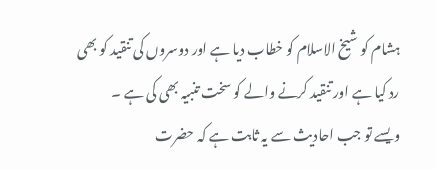ہشام کو شیخ الاسلام کو خطاب دیا ہے اور دوسروں کی تنقید کو بھی رد کیا ہے اور تنقید کرنے والے کو سخت تنبیہ بھی کی ہے ۔
ویسے تو جب احادیث سے یہ ثابت ہے کہ حضرت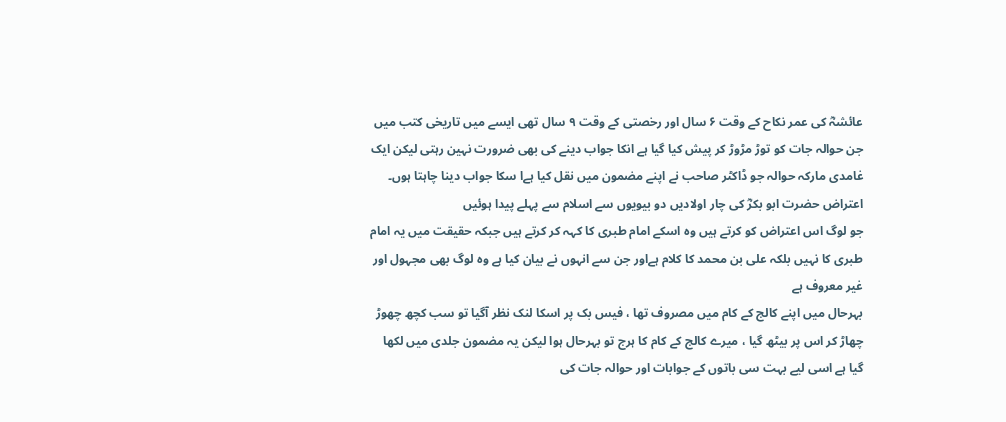عائشہؓ کی عمر نکاح کے وقت ۶ سال اور رخصتی کے وقت ۹ سال تھی ایسے میں تاریخی کتب میں جن حوالہ جات کو توڑ مڑوڑ کر پیش کیا گیا ہے انکا جواب دینے کی بھی ضرورت نہین رہتی لیکن ایک غامدی مارکہ حوالہ جو ڈاکٹر صاحب نے اپنے مضمون میں نقل کیا ہےا سکا جواب دینا چاہتا ہوں۔
اعتراض حضرت ابو بکرؓ کی چار اولادیں دو بیویوں سے اسلام سے پہلے پیدا ہوئیں
جو لوگ اس اعتراض کو کرتے ہیں وہ اسکے امام طبری کا کہہ کر کرتے ہیں جبکہ حقیقت میں یہ امام طبری کا نہیں بلکہ علی بن محمد کا کلام ہےاور جن سے انہوں نے بیان کیا ہے وہ لوگ بھی مجہول اور غیر معروف ہے
بہرحال میں اپنے کالج کے کام میں مصروف تھا ، فیس بک پر اسکا لنک نظر آگیا تو سب کچھ چھوڑ چھاڑ کر اس پر بیٹھ گیا ، میرے کالج کے کام کا ہرج تو بہرحال ہوا لیکن یہ مضمون جلدی میں لکھا گیا ہے اسی لیے بہت سی باتوں کے جوابات اور حوالہ جات کی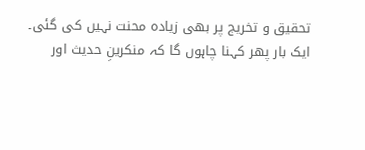تحقیق و تخریج پر بھی زیادہ محنت نہیں کی گئی۔
ایک بار پھر کہنا چاہوں گا کہ منکرینِ حدیث اور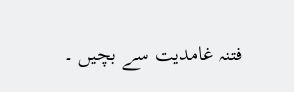فتنہ غامدیت سے بچیں ۔